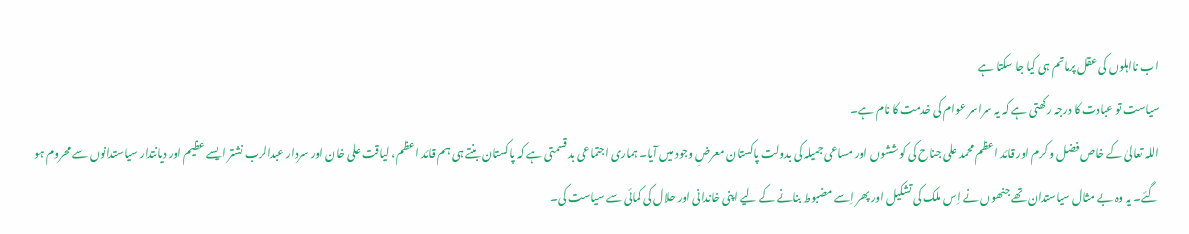اب نااہلوں کی عقل پرماتم ہی کیا جا سکتا ہے
سیاست تو عبادت کا درجہ رکھتی ہے کہ یہ سراسر عوام کی خدمت کا نام ہے۔
اللہ تعالیٰ کے خاص فضل و کرم اور قائد اعظم محمد علی جناح کی کوششوں اور مساعی جمیلہ کی بدولت پاکستان معرضِ وجود میں آیا۔ ہماری اجتماعی بد قسمتی ہے کہ پاکستان بنتے ہی ہم قائد اعظم، لیاقت علی خان اور سردار عبدالرب نشتر ایسے عظیم اور دیانتدار سیاستدانوں سے محروم ہو گئے۔ یہ وہ بے مثال سیاستدان تھے جنھوں نے اِس ملک کی تشکیل اور پھر اِسے مضبوط بنانے کے لیے اپنی خاندانی اور حلال کی کمائی سے سیاست کی۔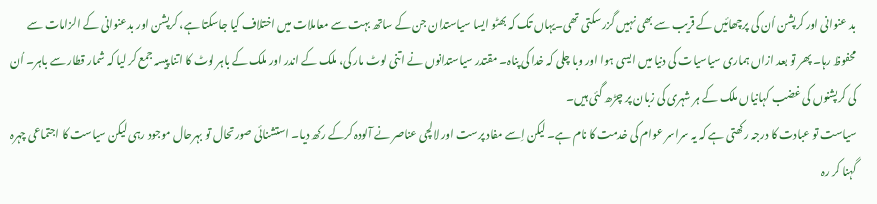بد عنوانی اور کرپشن اُن کی پرچھائیں کے قریب سے بھی نہیں گزر سکتی تھی۔یہاں تک کہ بھٹو ایسا سیاستدان جن کے ساتھ بہت سے معاملات میں اختلاف کیا جاسکتا ہے، کرپشن اور بدعنوانی کے الزامات سے محفوظ رہا۔ پھر تو بعد ازاں ہماری سیاسیات کی دنیا میں ایسی ہوا اور وبا چلی کہ خدا کی پناہ۔ مقتدر سیاستدانوں نے اتنی لوٹ مار کی، ملک کے اندر اور ملک کے باہر لوٹ کا اتنا پیسہ جمع کر لیا کہ شمار قطار سے باہر۔ اُن کی کرپشنوں کی غضب کہانیاں ملک کے ہر شہری کی زبان پر چڑھ گئی ہیں۔
سیاست تو عبادت کا درجہ رکھتی ہے کہ یہ سراسر عوام کی خدمت کا نام ہے۔ لیکن اِسے مفاد پرست اور لالچی عناصر نے آلودہ کرکے رکھ دیا۔ استشنائی صورتحال تو بہرحال موجود رہی لیکن سیاست کا اجتماعی چہرہ گہنا کر رہ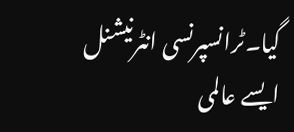گیا۔ٹرانسپرنسی انٹرنیشنل ایسے عالمی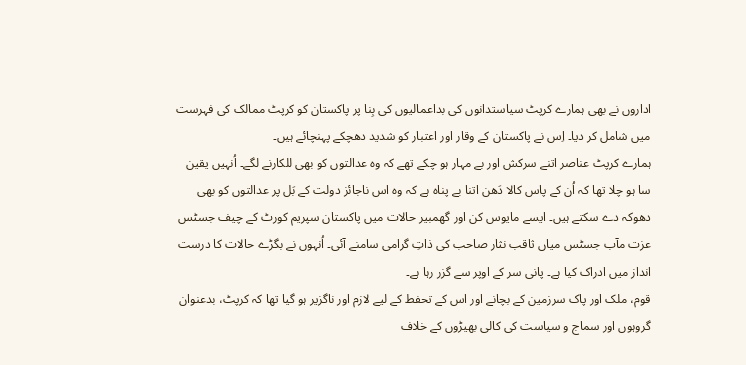اداروں نے بھی ہمارے کرپٹ سیاستدانوں کی بداعمالیوں کی بِنا پر پاکستان کو کرپٹ ممالک کی فہرست میں شامل کر دیا۔ اِس نے پاکستان کے وقار اور اعتبار کو شدید دھچکے پہنچائے ہیں۔
ہمارے کرپٹ عناصر اتنے سرکش اور بے مہار ہو چکے تھے کہ وہ عدالتوں کو بھی للکارنے لگے۔ اُنہیں یقین سا ہو چلا تھا کہ اُن کے پاس کالا دَھن اتنا بے پناہ ہے کہ وہ اس ناجائز دولت کے بَل پر عدالتوں کو بھی دھوکہ دے سکتے ہیں۔ ایسے مایوس کن اور گھمبیر حالات میں پاکستان سپریم کورٹ کے چیف جسٹس عزت مآب جسٹس میاں ثاقب نثار صاحب کی ذاتِ گرامی سامنے آئی۔ اُنہوں نے بگڑے حالات کا درست انداز میں ادراک کیا ہے۔ پانی سر کے اوپر سے گزر رہا ہے۔
قوم، ملک اور پاک سرزمین کے بچانے اور اس کے تحفط کے لیے لازم اور ناگزیر ہو گیا تھا کہ کرپٹ، بدعنوان گروہوں اور سماج و سیاست کی کالی بھیڑوں کے خلاف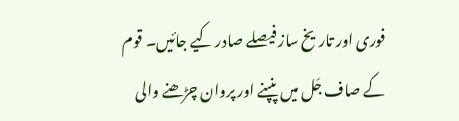فوری اور تاریخ ساز فیصلے صادر کیے جائیں۔ قوم کے صاف جَل میں پنپنے اور پروان چڑھنے والی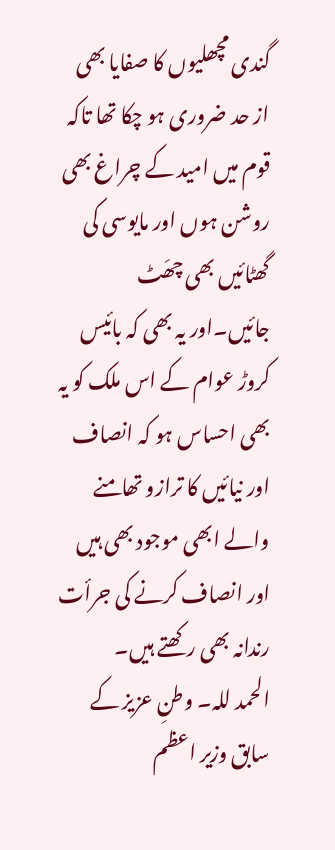گندی مچھلیوں کا صفایا بھی از حد ضروری ہو چکا تھا تاکہ قوم میں امید کے چراغ بھی روشن ہوں اور مایوسی کی گھٹائیں بھی چھَٹ جائیں۔اور یہ بھی کہ بائیس کروڑ عوام کے اس ملک کو یہ بھی احساس ہو کہ انصاف اور نیائیں کا ترازو تھامنے والے ابھی موجود بھی ہیں اور انصاف کرنے کی جرأت رندانہ بھی رکھتے ہیں۔
الحمد للہ۔ وطنِ عزیز کے سابق وزیر اعظم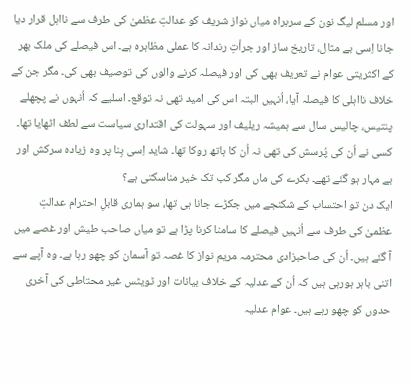اور مسلم لیگ نون کے سربراہ میاں نواز شریف کو عدالتِ عظمیٰ کی طرف سے نااہل قرار دیا جانا اِسی بے مثال، تاریخ ساز اور جرأتِ رندانہ کا عملی مظاہرہ ہے۔ اس فیصلے کی ملک بھر کے اکثریتی عوام نے تعریف بھی کی اور فیصلہ کرنے والوں کی توصیف بھی کی۔ مگر جن کے خلاف نااہلی کا فیصلہ آیا، اُنہیں البتہ اس کی امید تھی نہ توقع۔ اسلیے کہ اُنہوں نے پچھلے پنتیس، چالیس سال سے ہمیشہ ریلیف اور سہولت کی اقتداری سیاست سے لطف اٹھایا تھا۔ کسی نے اُن کی پُرسش کی تھی نہ اُن کا ہاتھ روکا تھا۔ شاید اِسی بِنا پر وہ زیادہ سرکش اور بے مہار ہو گئے تھے۔ بکرے کی ماں مگر کب تک خیر مناسکتی ہے؟
ایک دن تو احتساب کے شکنجے میں جکڑے جانا ہی تھا، سو ہماری قابلِ احترام عدالتِ عظمیٰ کی طرف سے اُنہیں فیصلے کا سامنا کرنا پڑا ہے تو میاں صاحب طیش اور غصے میں آ گئے ہیں۔ اُن کی صاحبزادی محترمہ مریم نواز کا غصہ تو آسمان کو چھو رہا ہے۔ وہ آپے سے اتنی باہر ہورہی ہیں کہ اُن کے عدلیہ کے خلاف بیانات اور ٹویٹس غیر محتاطی کی آخری حدوں کو چھو رہے ہیں۔ عوام عدلیہ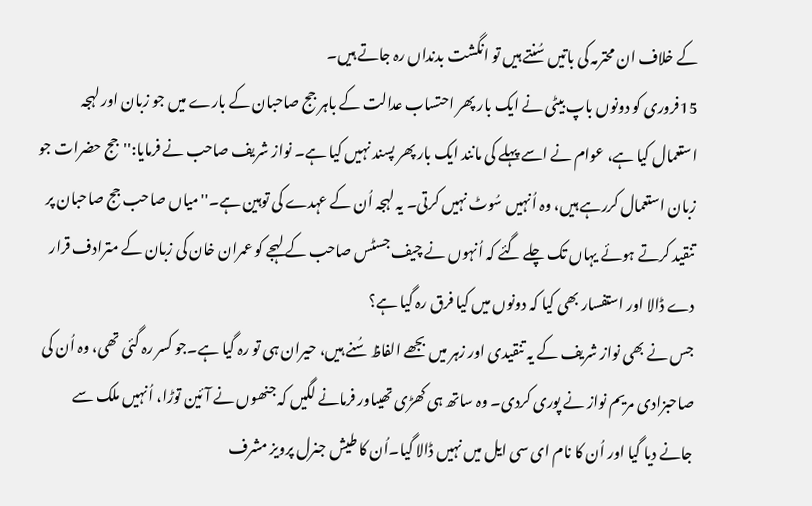کے خلاف ان محترمہ کی باتیں سُنتے ہیں تو انگشت بدنداں رہ جاتے ہیں۔
15فروری کو دونوں باپ بیٹی نے ایک بار پھر احتساب عدالت کے باہر جج صاحبان کے بارے میں جو زبان اور لہجہ استعمال کیا ہے، عوام نے اسے پہلے کی مانند ایک بار پھر پسند نہیں کیا ہے۔ نواز شریف صاحب نے فرمایا:''جج حضرات جو زبان استعمال کررہے ہیں، وہ اُنہیں سُوٹ نہیں کرتی۔ یہ لہجہ اُن کے عہدے کی توہین ہے۔''میاں صاحب جج صاحبان پر تنقید کرتے ہوئے یہاں تک چلے گئے کہ اُنہوں نے چیف جسٹس صاحب کے لہجے کو عمران خان کی زبان کے مترادف قرار دے ڈالا اور استفسار بھی کیا کہ دونوں میں کیا فرق رہ گیا ہے؟
جس نے بھی نواز شریف کے یہ تنقیدی اور زہر میں بجھے الفاظ سُنے ہیں، حیران ہی تو رہ گیا ہے۔جو کسر رہ گئی تھی، وہ اُن کی صاحبزادی مریم نواز نے پوری کردی۔ وہ ساتھ ہی کھڑی تھیںاور فرمانے لگیں کہ جنھوں نے آئین توڑا، اُنہیں ملک سے جانے دیا گیا اور اُن کا نام ای سی ایل میں نہیں ڈالا گیا۔اُن کا طیش جنرل پرویز مشرف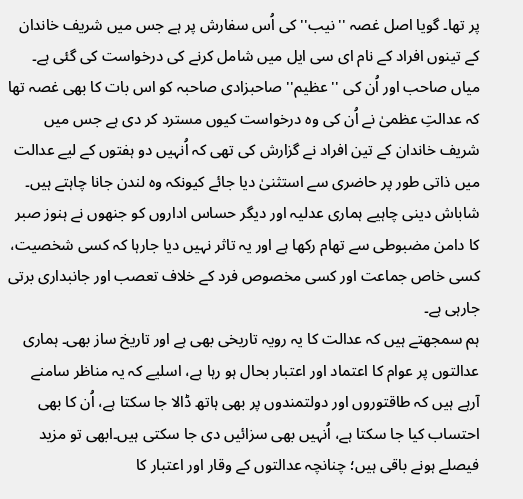پر تھا۔ گویا اصل غصہ ''نیب'' کی اُس سفارش پر ہے جس میں شریف خاندان کے تینوں افراد کے نام ای سی ایل میں شامل کرنے کی درخواست کی گئی ہے۔
میاں صاحب اور اُن کی ''عظیم'' صاحبزادی صاحبہ کو اس بات کا بھی غصہ تھا کہ عدالتِ عظمیٰ نے اُن کی وہ درخواست کیوں مسترد کر دی ہے جس میں شریف خاندان کے تین افراد نے گزارش کی تھی کہ اُنہیں دو ہفتوں کے لیے عدالت میں ذاتی طور پر حاضری سے استثنیٰ دیا جائے کیونکہ وہ لندن جانا چاہتے ہیں۔ شاباش دینی چاہیے ہماری عدلیہ اور دیگر حساس اداروں کو جنھوں نے ہنوز صبر کا دامن مضبوطی سے تھام رکھا ہے اور یہ تاثر نہیں دیا جارہا کہ کسی شخصیت، کسی خاص جماعت اور کسی مخصوص فرد کے خلاف تعصب اور جانبداری برتی جارہی ہے۔
ہم سمجھتے ہیں کہ عدالت کا یہ رویہ تاریخی بھی ہے اور تاریخ ساز بھی۔ ہماری عدالتوں پر عوام کا اعتماد اور اعتبار بحال ہو رہا ہے، اسلیے کہ یہ مناظر سامنے آرہے ہیں کہ طاقتوروں اور دولتمندوں پر بھی ہاتھ ڈالا جا سکتا ہے، اُن کا بھی احتساب کیا جا سکتا ہے، اُنہیں بھی سزائیں دی جا سکتی ہیں۔ابھی تو مزید فیصلے ہونے باقی ہیں؛ چنانچہ عدالتوں کے وقار اور اعتبار کا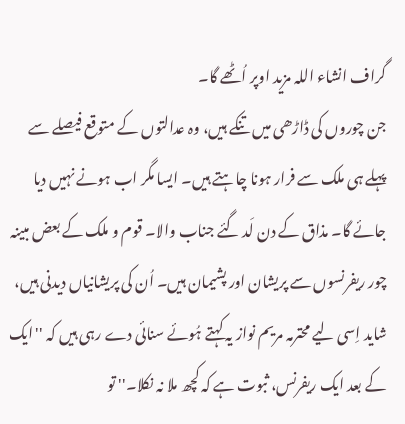گراف انشاء اللہ مزید اوپر اُٹھے گا۔
جن چوروں کی ڈاڑھی میں تنکے ہیں، وہ عدالتوں کے متوقع فیصلے سے پہلے ہی ملک سے فرار ہونا چاہتے ہیں۔ ایسا مگر اب ہونے نہیں دیا جائے گا۔ مذاق کے دن لَد گئے جناب والا۔ قوم و ملک کے بعض مبینہ چور ریفرنسوں سے پریشان اور پشیمان ہیں۔ اُن کی پریشانیاں دیدنی ہیں، شاید اِسی لیے محترمہ مریم نواز یہ کہتے ہُوئے سنائی دے رہی ہیں کہ ''ایک کے بعد ایک ریفرنس، ثبوت ہے کہ کچھ ملا نہ نکلا۔'' تو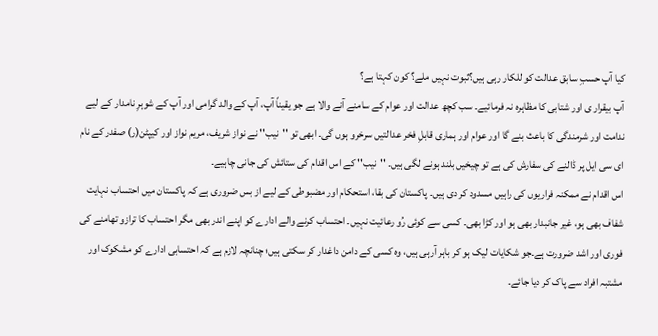کیا آپ حسبِ سابق عدالت کو للکار رہی ہیں؟ثبوت نہیں ملے؟ کون کہتا ہے؟
آپ بیقرار ی اور شتابی کا مظاہرہ نہ فرمائیے۔ سب کچھ عدالت اور عوام کے سامنے آنے والا ہے جو یقیناً آپ، آپ کے والد گرامی اور آپ کے شوہرِ نامدار کے لیے ندامت اور شرمندگی کا باعث بنے گا اور عوام اور ہماری قابلِ فخر عدالتیں سرخرو ہوں گی۔ ابھی تو ''نیب'' نے نواز شریف، مریم نواز اور کیپٹن(ر) صفدر کے نام ای سی ایل پر ڈالنے کی سفارش کی ہے تو چیخیں بلند ہونے لگی ہیں۔ ''نیب'' کے اس اقدام کی ستائش کی جانی چاہیے۔
اس اقدام نے ممکنہ فراریوں کی راہیں مسدود کر دی ہیں۔ پاکستان کی بقا، استحکام اور مضبوطی کے لیے از بس ضروری ہے کہ پاکستان میں احتساب نہایت شفاف بھی ہو، غیر جانبدار بھی ہو اور کڑا بھی۔ کسی سے کوئی رُو رعائیت نہیں۔ احتساب کرنے والے ادارے کو اپنے اندر بھی مگر احتساب کا ترازو تھامنے کی فوری اور اشد ضرورت ہے۔جو شکایات لیک ہو کر باہر آرہی ہیں، وہ کسی کے دامن داغدار کر سکتی ہیں؛ چنانچہ لازم ہے کہ احتسابی ادارے کو مشکوک اور مشتبہ افراد سے پاک کر دیا جائے۔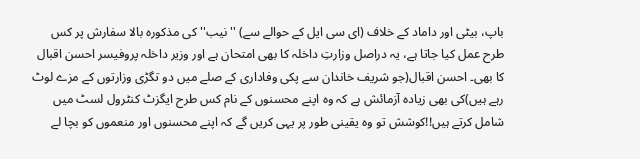باپ، بیٹی اور داماد کے خلاف (ای سی ایل کے حوالے سے) ''نیب'' کی مذکورہ بالا سفارش پر کس طرح عمل کیا جاتا ہے، یہ دراصل وزارتِ داخلہ کا بھی امتحان ہے اور وزیر داخلہ پروفیسر احسن اقبال کا بھی۔ احسن اقبال(جو شریف خاندان سے پکی وفاداری کے صلے میں دو تگڑی وزارتوں کے مزے لوٹ رہے ہیں)کی بھی زیادہ آزمائش ہے کہ وہ اپنے محسنوں کے نام کس طرح ایگزٹ کنٹرول لسٹ میں شامل کرتے ہیں!!کوشش تو وہ یقینی طور پر یہی کریں گے کہ اپنے محسنوں اور منعموں کو بچا لے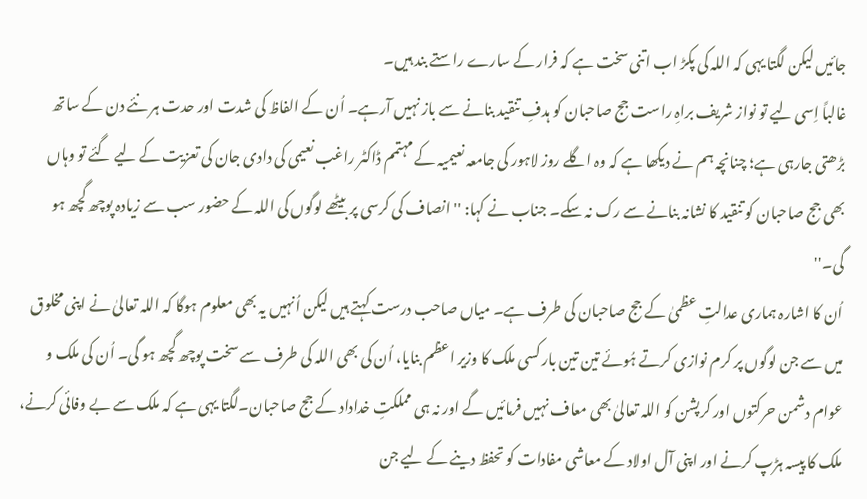جائیں لیکن لگتا یہی کہ اللہ کی پکڑ اب اتنی سخت ہے کہ فرار کے سارے راستے بند ہیں۔
غالباً اِسی لیے تو نواز شریف براہِ راست جج صاحبان کو ہدفِ تنقید بنانے سے باز نہیں آرہے۔ اُن کے الفاظ کی شدت اور حدت ہر نئے دن کے ساتھ بڑھتی جارہی ہے؛ چنانچہ ہم نے دیکھا ہے کہ وہ اگلے روز لاہور کی جامعہ نعیمیہ کے مہتمم ڈاکٹر راغب نعیمی کی دادی جان کی تعزیت کے لیے گئے تو وہاں بھی جج صاحبان کو تنقید کا نشانہ بنانے سے رک نہ سکے۔ جناب نے کہا: ''انصاف کی کرسی پر بیٹھے لوگوں کی اللہ کے حضور سب سے زیادہ پوچھ گچھ ہو گی۔''
اُن کا اشارہ ہماری عدالتِ عظمیٰ کے جج صاحبان کی طرف ہے۔ میاں صاحب درست کہتے ہیں لیکن اُنہیں یہ بھی معلوم ہوگا کہ اللہ تعالیٰ نے اپنی مخلوق میں سے جن لوگوں پر کرم نوازی کرتے ہُوئے تین تین بار کسی ملک کا وزیر اعظم بنایا، اُن کی بھی اللہ کی طرف سے سخت پوچھ گچھ ہو گی۔ اُن کی ملک و عوام دشمن حرکتوں اور کرپشن کو اللہ تعالیٰ بھی معاف نہیں فرمائیں گے اور نہ ہی مملکتِ خداداد کے جج صاحبان۔لگتا یہی ہے کہ ملک سے بے وفائی کرنے، ملک کا پیسہ ہڑپ کرنے اور اپنی آل اولاد کے معاشی مفادات کو تحفظ دینے کے لیے جن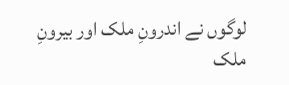لوگوں نے اندرونِ ملک اور بیرونِ ملک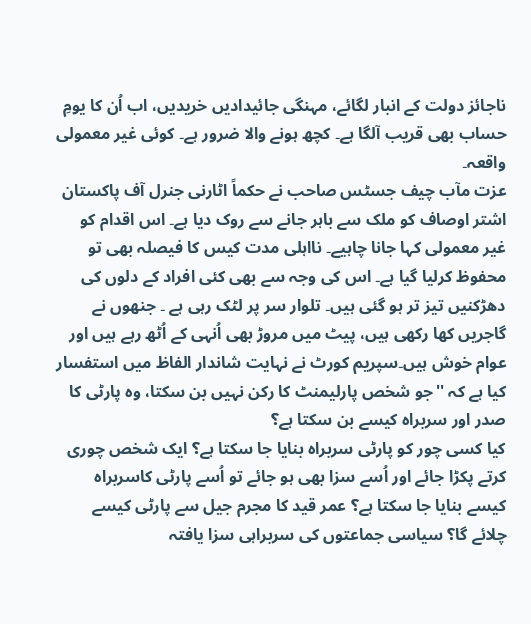ناجائز دولت کے انبار لگائے، مہنگی جائیدادیں خریدیں، اب اُن کا یومِ حساب بھی قریب آلگا ہے۔ کچھ ہونے والا ضرور ہے۔ کوئی غیر معمولی واقعہ۔
عزت مآب چیف جسٹس صاحب نے حکماً اٹارنی جنرل آف پاکستان اشتر اوصاف کو ملک سے باہر جانے سے روک دیا ہے۔ اس اقدام کو غیر معمولی کہا جانا چاہیے۔ نااہلی مدت کیس کا فیصلہ بھی تو محفوظ کرلیا گیا ہے۔ اس کی وجہ سے بھی کئی افراد کے دلوں کی دھڑکنیں تیز تر ہو گئی ہیں۔ تلوار سر پر لٹک رہی ہے ۔ جنھوں نے گاجریں کھا رکھی ہیں، پیٹ میں مروڑ بھی اُنہی کے اُٹھ رہے ہیں اور عوام خوش ہیں۔سپریم کورٹ نے نہایت شاندار الفاظ میں استفسار کیا ہے کہ ''جو شخص پارلیمنٹ کا رکن نہیں بن سکتا، وہ پارٹی کا صدر اور سربراہ کیسے بن سکتا ہے؟
کیا کسی چور کو پارٹی سربراہ بنایا جا سکتا ہے؟ ایک شخص چوری کرتے پکڑا جائے اور اُسے سزا بھی ہو جائے تو اُسے پارٹی کاسربراہ کیسے بنایا جا سکتا ہے؟ عمر قید کا مجرم جیل سے پارٹی کیسے چلائے گا؟ سیاسی جماعتوں کی سربراہی سزا یافتہ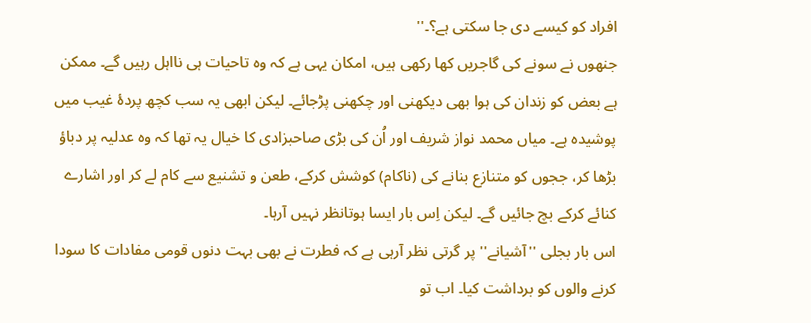افراد کو کیسے دی جا سکتی ہے؟۔''
جنھوں نے سونے کی گاجریں کھا رکھی ہیں، امکان یہی ہے کہ وہ تاحیات ہی نااہل رہیں گے۔ ممکن ہے بعض کو زندان کی ہوا بھی دیکھنی اور چکھنی پڑجائے۔ لیکن ابھی یہ سب کچھ پردۂ غیب میں پوشیدہ ہے۔ میاں محمد نواز شریف اور اُن کی بڑی صاحبزادی کا خیال یہ تھا کہ وہ عدلیہ پر دباؤ بڑھا کر، ججوں کو متنازع بنانے کی (ناکام) کوشش کرکے، طعن و تشنیع سے کام لے کر اور اشارے کنائے کرکے بچ جائیں گے۔ لیکن اِس بار ایسا ہوتانظر نہیں آرہا۔
اس بار بجلی ''آشیانے'' پر گرتی نظر آرہی ہے کہ فطرت نے بھی بہت دنوں قومی مفادات کا سودا کرنے والوں کو برداشت کیا۔ اب تو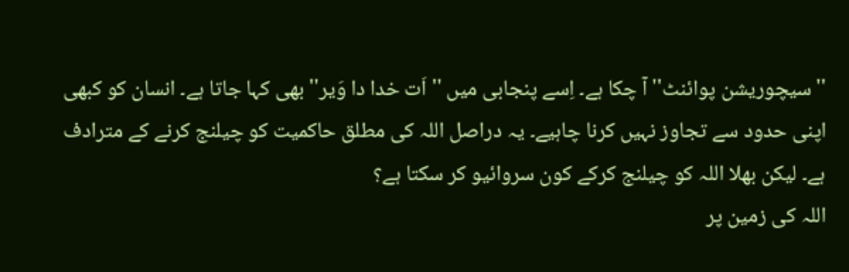''سیچوریشن پوائنٹ'' آ چکا ہے۔ اِسے پنجابی میں ''اَت خدا دا وَیر'' بھی کہا جاتا ہے۔ انسان کو کبھی اپنی حدود سے تجاوز نہیں کرنا چاہیے۔ یہ دراصل اللہ کی مطلق حاکمیت کو چیلنج کرنے کے مترادف ہے۔ لیکن بھلا اللہ کو چیلنج کرکے کون سروائیو کر سکتا ہے؟
اللہ کی زمین پر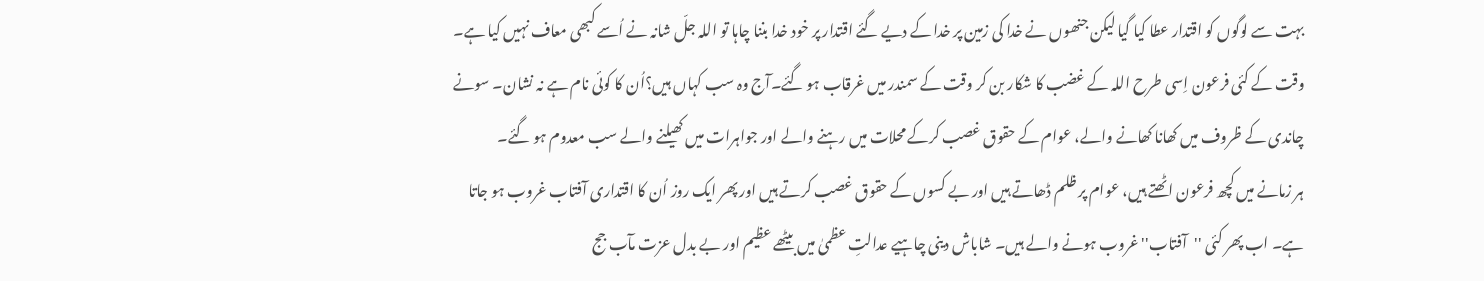بہت سے لوگوں کو اقتدار عطا کیا گیا لیکن جنھوں نے خدا کی زمین پر خدا کے دیے گئے اقتدار پر خود خدا بننا چاہا تو اللہ جلّ شانہ نے اُسے کبھی معاف نہیں کیا ہے۔ وقت کے کئی فرعون اِسی طرح اللہ کے غضب کا شکار بن کر وقت کے سمندر میں غرقاب ہو گئے۔آج وہ سب کہاں ہیں؟اُن کا کوئی نام ہے نہ نشان۔ سونے چاندی کے ظروف میں کھانا کھانے والے، عوام کے حقوق غصب کرکے محلات میں رہنے والے اور جواہرات میں کھیلنے والے سب معدوم ہو گئے۔
ہر زمانے میں کچھ فرعون اٹھتے ہیں، عوام پر ظلم ڈھاتے ہیں اور بے کسوں کے حقوق غصب کرتے ہیں اور پھر ایک روز اُن کا اقتداری آفتاب غروب ہو جاتا ہے۔ اب پھر کئی ''آفتاب'' غروب ہونے والے ہیں۔ شاباش دینی چاہیے عدالتِ عظمیٰ میں بیٹھے عظیم اور بے بدل عزت مآب جج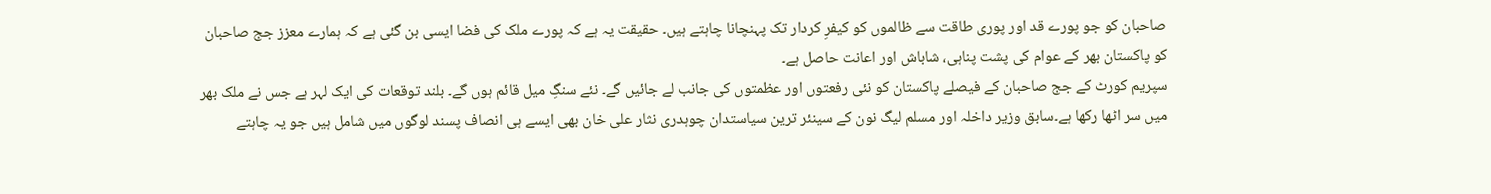صاحبان کو جو پورے قد اور پوری طاقت سے ظالموں کو کیفرِ کردار تک پہنچانا چاہتے ہیں۔ حقیقت یہ ہے کہ پورے ملک کی فضا ایسی بن گئی ہے کہ ہمارے معزز جج صاحبان کو پاکستان بھر کے عوام کی پشت پناہی، شاباش اور اعانت حاصل ہے۔
سپریم کورٹ کے جج صاحبان کے فیصلے پاکستان کو نئی رفعتوں اور عظمتوں کی جانب لے جائیں گے۔ نئے سنگِ میل قائم ہوں گے۔ بلند توقعات کی ایک لہر ہے جس نے ملک بھر میں سر اٹھا رکھا ہے۔سابق وزیر داخلہ اور مسلم لیگ نون کے سینئر ترین سیاستدان چوہدری نثار علی خان بھی ایسے ہی انصاف پسند لوگوں میں شامل ہیں جو یہ چاہتے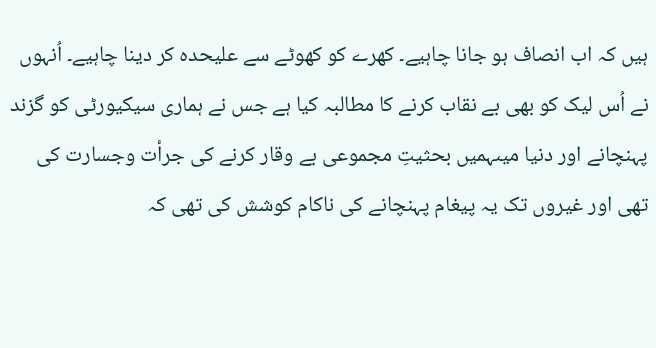ہیں کہ اب انصاف ہو جانا چاہیے۔ کھرے کو کھوٹے سے علیحدہ کر دینا چاہیے۔ اُنہوں نے اُس لیک کو بھی بے نقاب کرنے کا مطالبہ کیا ہے جس نے ہماری سیکیورٹی کو گزند پہنچانے اور دنیا میںہمیں بحثیتِ مجموعی بے وقار کرنے کی جرأت وجسارت کی تھی اور غیروں تک یہ پیغام پہنچانے کی ناکام کوشش کی تھی کہ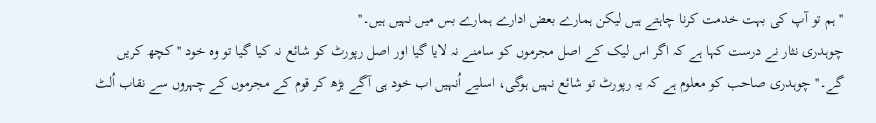''ہم تو آپ کی بہت خدمت کرنا چاہتے ہیں لیکن ہمارے بعض ادارے ہمارے بس میں نہیں ہیں۔''
چوہدری نثار نے درست کہا ہے کہ اگر اس لیک کے اصل مجرموں کو سامنے نہ لایا گیا اور اصل رپورٹ کو شائع نہ کیا گیا تو وہ خود ''کچھ کریں گے۔''چوہدری صاحب کو معلوم ہے کہ یہ رپورٹ تو شائع نہیں ہوگی، اسلیے اُنہیں اب خود ہی آگے بڑھ کر قوم کے مجرموں کے چہروں سے نقاب اُلٹ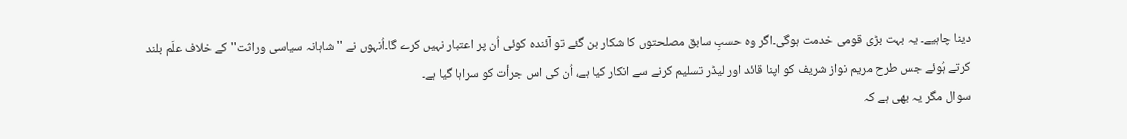دینا چاہیے۔ یہ بہت بڑی قومی خدمت ہوگی۔اگر وہ حسبِ سابق مصلحتوں کا شکار بن گئے تو آئندہ کوئی اُن پر اعتبار نہیں کرے گا۔اُنہوں نے ''شاہانہ سیاسی وراثت'' کے خلاف علَم بلند کرتے ہُوئے جس طرح مریم نواز شریف کو اپنا قائد اور لیڈر تسلیم کرنے سے انکار کیا ہے، اُن کی اس جرأت کو سراہا گیا ہے۔
سوال مگر یہ بھی ہے کہ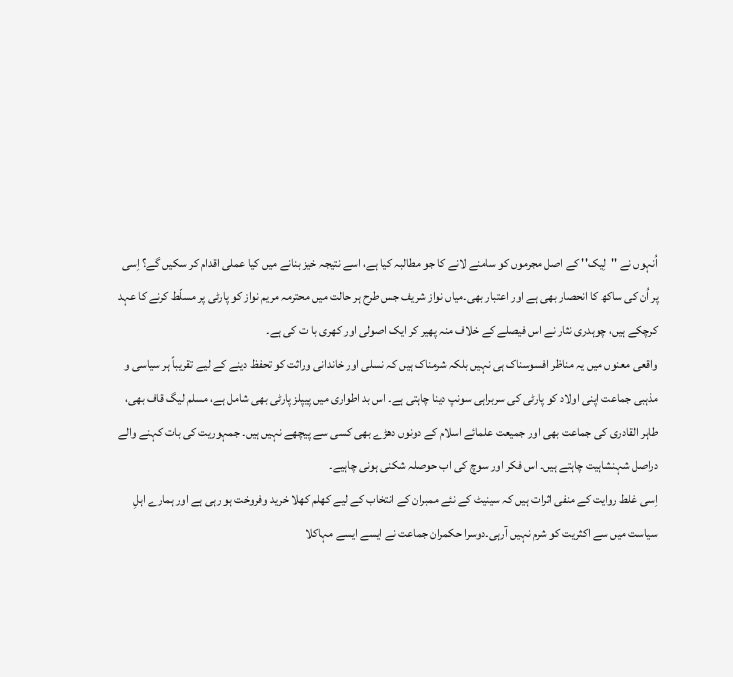اُنہوں نے ''لِیک'' کے اصل مجرموں کو سامنے لانے کا جو مطالبہ کیا ہے، اسے نتیجہ خیز بنانے میں کیا عملی اقدام کر سکیں گے؟ اِسی پر اُن کی ساکھ کا انحصار بھی ہے اور اعتبار بھی۔میاں نواز شریف جس طرح ہر حالت میں محترمہ مریم نواز کو پارٹی پر مسلّط کرنے کا عہد کرچکے ہیں، چوہدری نثار نے اس فیصلے کے خلاف منہ پھیر کر ایک اصولی اور کھری با ت کی ہے۔
واقعی معنوں میں یہ مناظر افسوسناک ہی نہیں بلکہ شرمناک ہیں کہ نسلی اور خاندانی وراثت کو تحفظ دینے کے لیے تقریباً ہر سیاسی و مذہبی جماعت اپنی اولاد کو پارٹی کی سربراہی سونپ دینا چاہتی ہے۔ اس بد اطواری میں پیپلز پارٹی بھی شامل ہے، مسلم لیگ قاف بھی، طاہر القادری کی جماعت بھی اور جمیعت علمائے اسلام کے دونوں دھڑے بھی کسی سے پیچھے نہیں ہیں۔ جمہوریت کی بات کہنے والے دراصل شہنشاہیت چاہتے ہیں۔ اس فکر اور سوچ کی اب حوصلہ شکنی ہونی چاہیے۔
اِسی غلط روایت کے منفی اثرات ہیں کہ سینیٹ کے نئے ممبران کے انتخاب کے لیے کھلم کھلا خرید وفروخت ہو رہی ہے اور ہمارے اہلِ سیاست میں سے اکثریت کو شرم نہیں آرہی۔دوسرا حکمران جماعت نے ایسے ایسے مہاکلا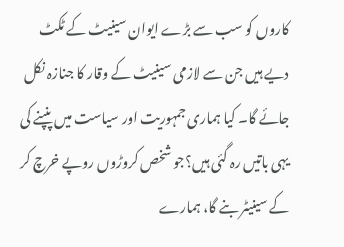کاروں کو سب سے بڑے ایوان سینیٹ کے ٹکٹ دیے ہیں جن سے لازمی سینیٹ کے وقار کا جنازہ نکل جائے گا۔ کیا ہماری جمہوریت اور سیاست میں پنپنے کی یہی باتیں رہ گئی ہیں؟جو شخص کروڑوں روپے خرچ کر کے سینیٹر بنے گا، ہمارے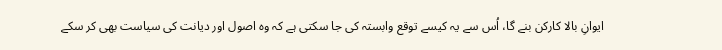ایوانِ بالا کارکن بنے گا، اُس سے یہ کیسے توقع وابستہ کی جا سکتی ہے کہ وہ اصول اور دیانت کی سیاست بھی کر سکے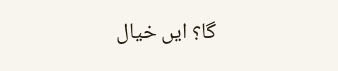گا؟ ایں خیال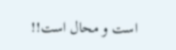است و محال است!!